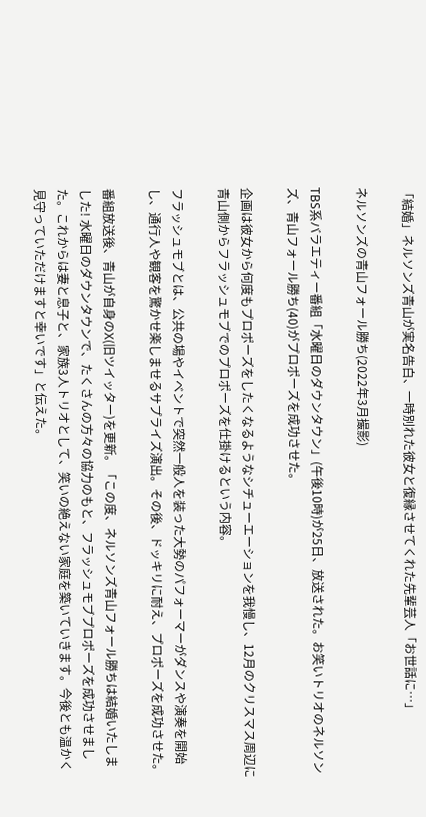「結婚」ネルソンズ青山が実名告白、一時別れた彼女と復縁させてくれた先輩芸人「お世話に…」

ネルソンズの青山フォール勝ち(2022年3月撮影)

TBS系バラエティー番組「水曜日のダウンタウン」(午後10時)が25日、放送された。お笑いトリオのネルソンズ、青山フォール勝ち(40)がプロポーズを成功させた。

企画は彼女から何度もプロポーズをしたくなるようなシチューエーションを我慢し、12月のクリスマス周辺に青山側からフラッシュモブでのプロポーズを仕掛けるという内容。

フラッシュモブとは、公共の場やイベントで突然一般人を装った大勢のパフォーマーがダンスや演奏を開始し、通行人や観客を驚かせ楽しませるサプライズ演出。その後、ドッキリに耐え、プロポーズを成功させた。

番組放送後、青山が自身のX(旧ツイッター)を更新。「この度、ネルソンズ青山フォール勝ちは結婚いたしました! 水曜日のダウンタウンで、たくさんの方々の協力のもと、フラッシュモブプロポーズを成功させました。これからは妻と息子と、家族3人トリオとして、笑いの絶えない家庭を築いていきます。今後とも温かく見守っていただけますと幸いです」と伝えた。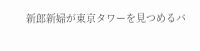新郎新婦が東京タワーを見つめるバ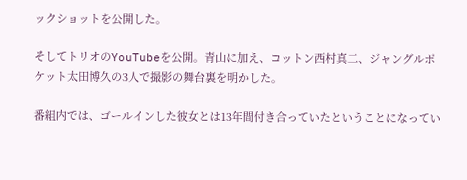ックショットを公開した。

そしてトリオのYouTubeを公開。青山に加え、コットン西村真二、ジャングルポケット太田博久の3人で撮影の舞台裏を明かした。

番組内では、ゴールインした彼女とは13年間付き合っていたということになってい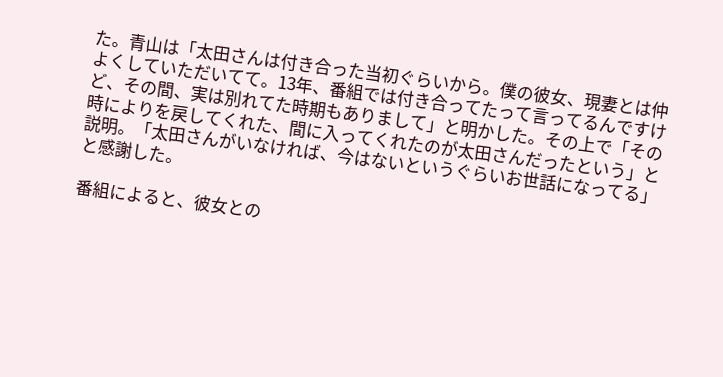た。青山は「太田さんは付き合った当初ぐらいから。僕の彼女、現妻とは仲よくしていただいてて。13年、番組では付き合ってたって言ってるんですけど、その間、実は別れてた時期もありまして」と明かした。その上で「その時によりを戻してくれた、間に入ってくれたのが太田さんだったという」と説明。「太田さんがいなければ、今はないというぐらいお世話になってる」と感謝した。

番組によると、彼女との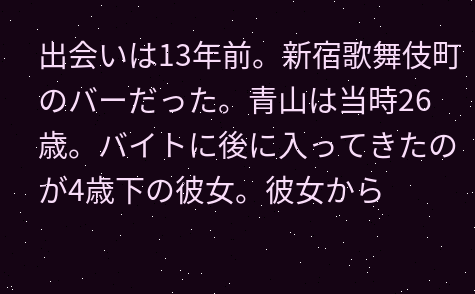出会いは13年前。新宿歌舞伎町のバーだった。青山は当時26歳。バイトに後に入ってきたのが4歳下の彼女。彼女から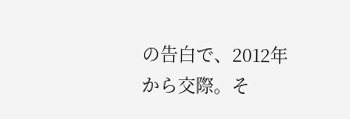の告白で、2012年から交際。そ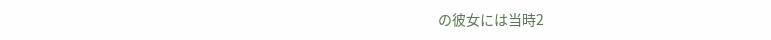の彼女には当時2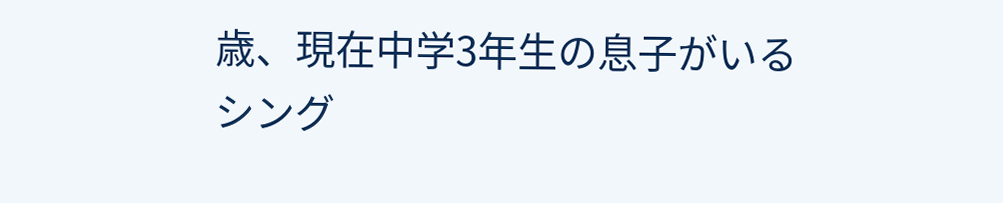歳、現在中学3年生の息子がいるシング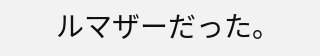ルマザーだった。